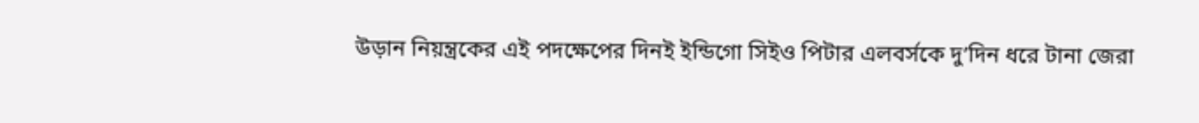উড়ান নিয়ন্ত্রকের এই পদক্ষেপের দিনই ইন্ডিগো সিইও পিটার এলবর্সকে দু’দিন ধরে টানা জেরা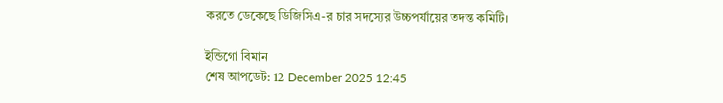করতে ডেকেছে ডিজিসিএ-র চার সদস্যের উচ্চপর্যায়ের তদন্ত কমিটি।

ইন্ডিগো বিমান
শেষ আপডেট: 12 December 2025 12:45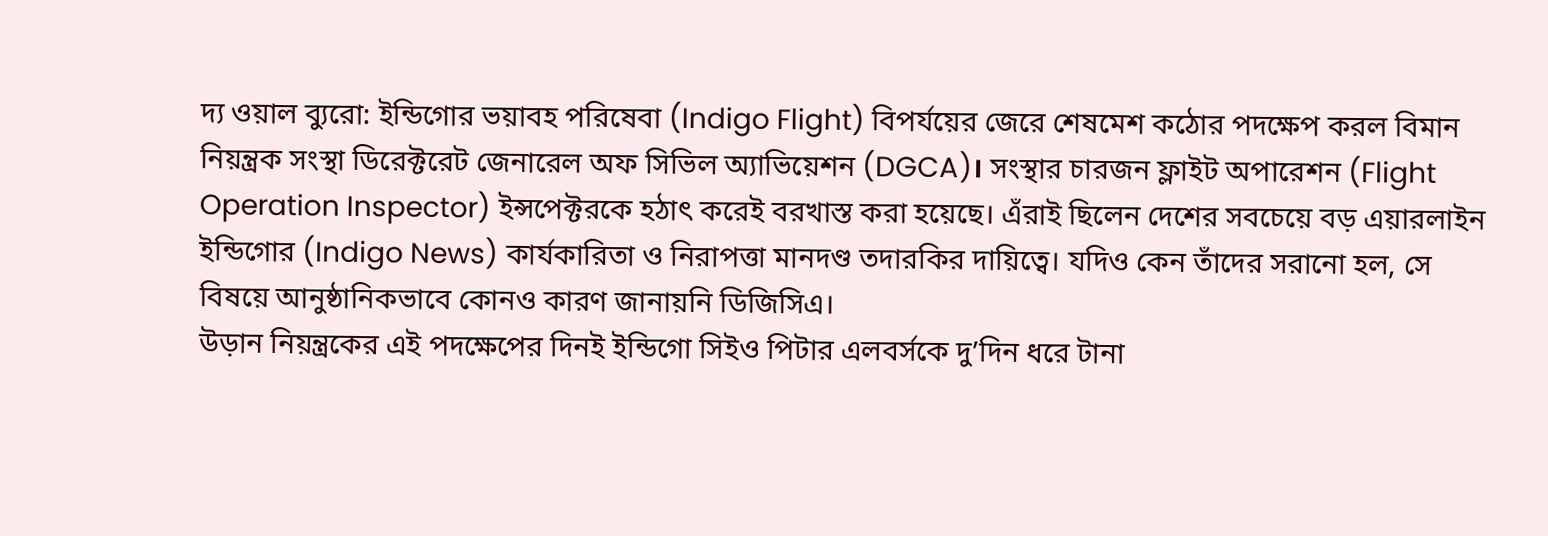দ্য ওয়াল ব্যুরো: ইন্ডিগোর ভয়াবহ পরিষেবা (Indigo Flight) বিপর্যয়ের জেরে শেষমেশ কঠোর পদক্ষেপ করল বিমান নিয়ন্ত্রক সংস্থা ডিরেক্টরেট জেনারেল অফ সিভিল অ্যাভিয়েশন (DGCA)। সংস্থার চারজন ফ্লাইট অপারেশন (Flight Operation Inspector) ইন্সপেক্টরকে হঠাৎ করেই বরখাস্ত করা হয়েছে। এঁরাই ছিলেন দেশের সবচেয়ে বড় এয়ারলাইন ইন্ডিগোর (Indigo News) কার্যকারিতা ও নিরাপত্তা মানদণ্ড তদারকির দায়িত্বে। যদিও কেন তাঁদের সরানো হল, সে বিষয়ে আনুষ্ঠানিকভাবে কোনও কারণ জানায়নি ডিজিসিএ।
উড়ান নিয়ন্ত্রকের এই পদক্ষেপের দিনই ইন্ডিগো সিইও পিটার এলবর্সকে দু’দিন ধরে টানা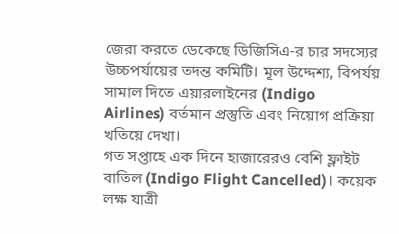জেরা করতে ডেকেছে ডিজিসিএ-র চার সদস্যের উচ্চপর্যায়ের তদন্ত কমিটি। মূল উদ্দেশ্য, বিপর্যয় সামাল দিতে এয়ারলাইনের (Indigo Airlines) বর্তমান প্রস্তুতি এবং নিয়োগ প্রক্রিয়া খতিয়ে দেখা।
গত সপ্তাহে এক দিনে হাজারেরও বেশি ফ্লাইট বাতিল (Indigo Flight Cancelled)। কয়েক লক্ষ যাত্রী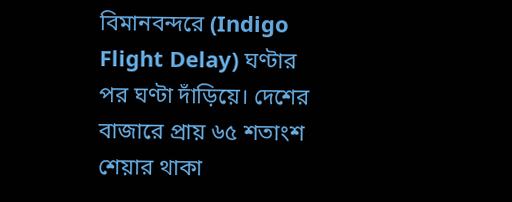বিমানবন্দরে (Indigo Flight Delay) ঘণ্টার পর ঘণ্টা দাঁড়িয়ে। দেশের বাজারে প্রায় ৬৫ শতাংশ শেয়ার থাকা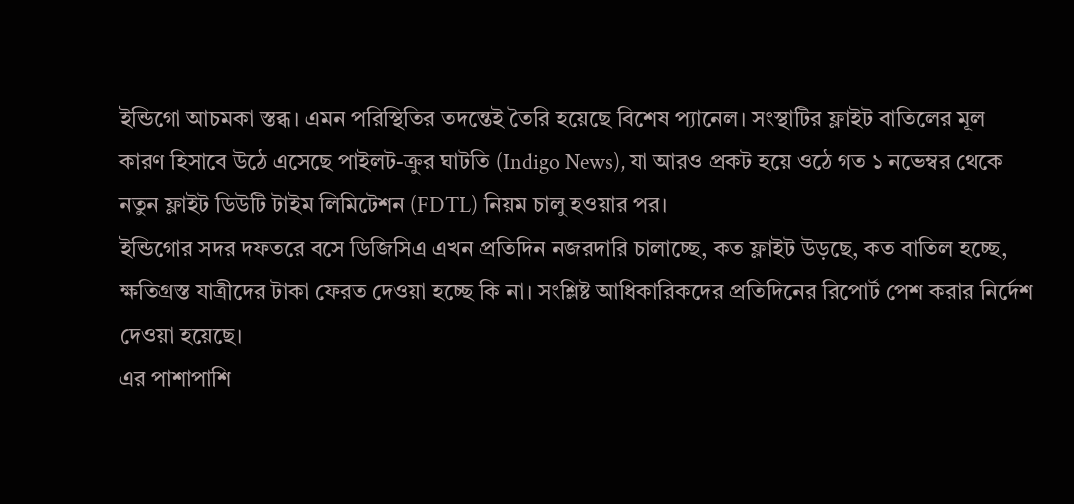ইন্ডিগো আচমকা স্তব্ধ। এমন পরিস্থিতির তদন্তেই তৈরি হয়েছে বিশেষ প্যানেল। সংস্থাটির ফ্লাইট বাতিলের মূল কারণ হিসাবে উঠে এসেছে পাইলট-ক্রুর ঘাটতি (Indigo News), যা আরও প্রকট হয়ে ওঠে গত ১ নভেম্বর থেকে নতুন ফ্লাইট ডিউটি টাইম লিমিটেশন (FDTL) নিয়ম চালু হওয়ার পর।
ইন্ডিগোর সদর দফতরে বসে ডিজিসিএ এখন প্রতিদিন নজরদারি চালাচ্ছে, কত ফ্লাইট উড়ছে, কত বাতিল হচ্ছে, ক্ষতিগ্রস্ত যাত্রীদের টাকা ফেরত দেওয়া হচ্ছে কি না। সংশ্লিষ্ট আধিকারিকদের প্রতিদিনের রিপোর্ট পেশ করার নির্দেশ দেওয়া হয়েছে।
এর পাশাপাশি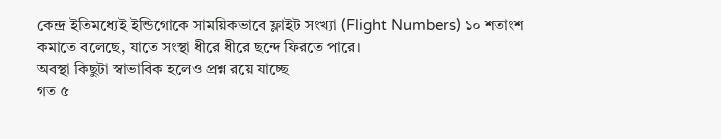কেন্দ্র ইতিমধ্যেই ইন্ডিগোকে সাময়িকভাবে ফ্লাইট সংখ্যা (Flight Numbers) ১০ শতাংশ কমাতে বলেছে, যাতে সংস্থা ধীরে ধীরে ছন্দে ফিরতে পারে।
অবস্থা কিছুটা স্বাভাবিক হলেও প্রশ্ন রয়ে যাচ্ছে
গত ৫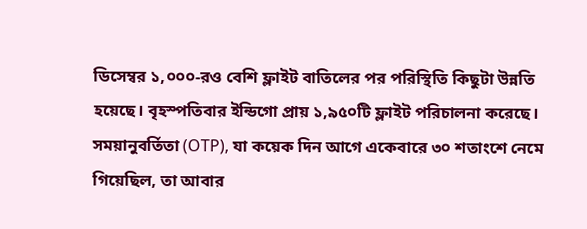ডিসেম্বর ১,০০০-রও বেশি ফ্লাইট বাতিলের পর পরিস্থিতি কিছুটা উন্নতি হয়েছে। বৃহস্পতিবার ইন্ডিগো প্রায় ১,৯৫০টি ফ্লাইট পরিচালনা করেছে। সময়ানুবর্তিতা (OTP), যা কয়েক দিন আগে একেবারে ৩০ শতাংশে নেমে গিয়েছিল, তা আবার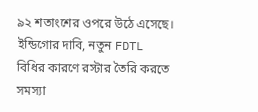৯২ শতাংশের ওপরে উঠে এসেছে।
ইন্ডিগোর দাবি, নতুন FDTL বিধির কারণে রস্টার তৈরি করতে সমস্যা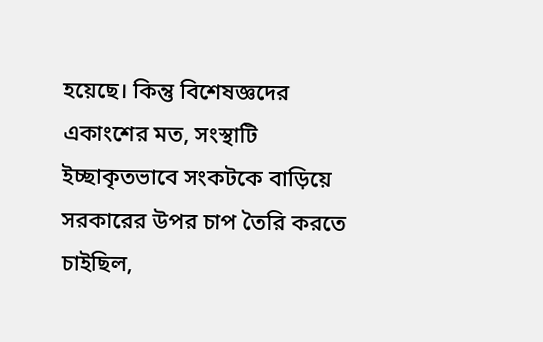হয়েছে। কিন্তু বিশেষজ্ঞদের একাংশের মত, সংস্থাটি ইচ্ছাকৃতভাবে সংকটকে বাড়িয়ে সরকারের উপর চাপ তৈরি করতে চাইছিল,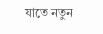যাতে নতুন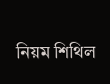নিয়ম শিথিল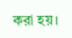করা হয়।